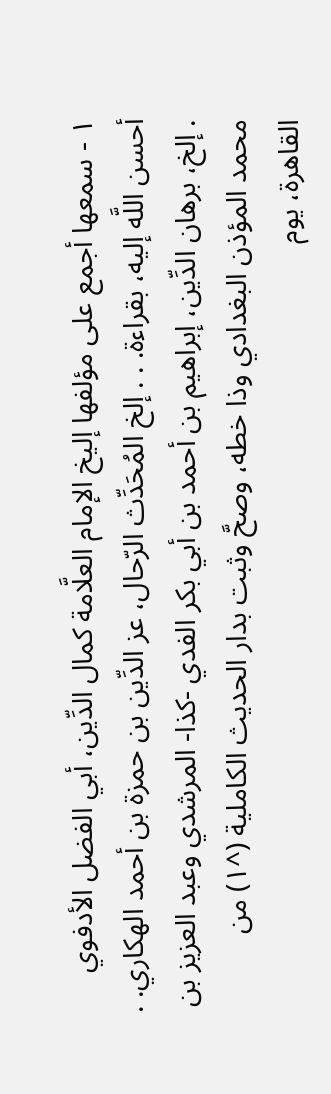١ - سمعها أجمع على مؤلفها إليخ الإمام العلَّامة كمال الدِّين، أبي الفضل الأدفوي أحسن اللَّه إليه، بقراءة. . . إلخ المُحَدِّث الرّحال، عز الدِّين بن حمزة بن أحمد الهكاري. . . إلخ، برهان الدِّين، إبراهيم بن أحمد بن أبي بكر الفدي -كذا- المرشدي وعبد العزيز بن محمد المؤذن البغدادي وذا خطه، وصحَّ وثبت بدار الحديث الكاملية (^١) من القاهرة، يوم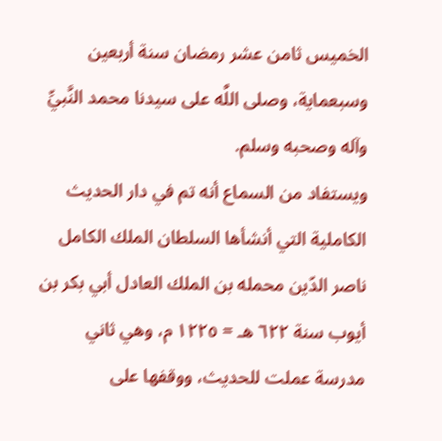الخميس ثامن عشر رمضان سنة أربعين وسبعماية، وصلى اللَّه على سيدنا محمد النَّبيِّ وآله وصحبه وسلم.
ويستفاد من السماع أنه تم في دار الحديث الكاملية التي أنشأها السلطان الملك الكامل ناصر الدّين محمله بن الملك العادل أبي بكر بن أيوب سنة ٦٢٢ هـ = ١٢٢٥ م، وهي ثاني مدرسة عملت للحديث، ووقفها على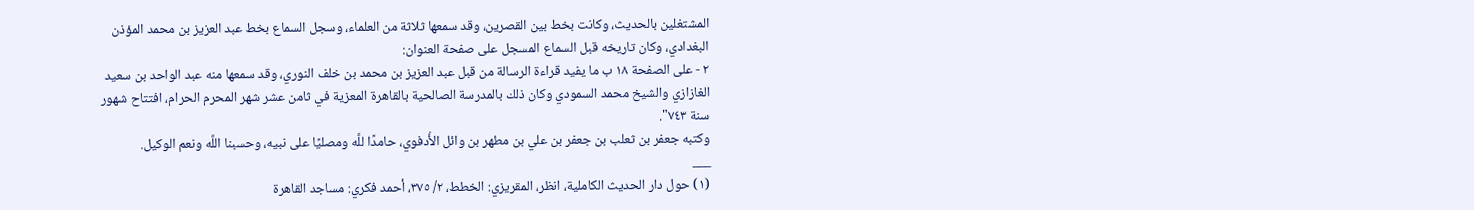المشتغلين بالحديث، وكانت بخط بين القصرين، وقد سمعها ثلاثة من العلماء، وسجل السماع بخط عبد العزيز بن محمد المؤذن البغدادي، وكان تاريخه قبل السماع المسجل على صفحة العنوان:
٢ - على الصفحة ١٨ ب ما يفيد قراءة الرسالة من قبل عبد العزيز بن محمد بن خلف النوري، وقد سمعها منه عبد الواحد بن سعيد الغازازي والشيخ محمد السمودي وكان ذلك بالمدرسة الصالحية بالقاهرة المعزية في ثامن عشر شهر المحرم الحرام، افتتاح شهور سنة ٧٤٣".
وكتبه جعفر بن ثعلب بن جعفر بن علي بن مطهر بن وائل الأُدفوي، حامدًا للَّه ومصليًا على نبيه، وحسبنا اللَّه ونعم الوكيل.
___
(١) حول دار الحديث الكاملية، انظر، المقريزي: الخطط، ٢/ ٣٧٥، أحمد فكري: مساجد القاهرة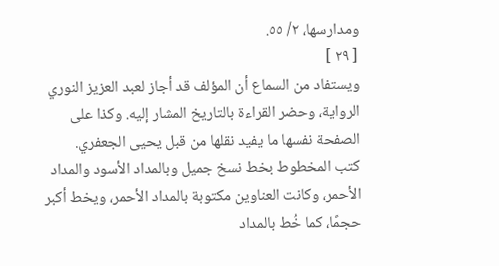ومدارسها، ٢/ ٥٥.
[ ٢٩ ]
ويستفاد من السماع أن المؤلف قد أجاز لعبد العزيز النوري الرواية، وحضر القراءة بالتاريخ المشار إليه. وكذا على الصفحة نفسها ما يفيد نقلها من قبل يحيى الجعفري.
كتب المخطوط بخط نسخ جميل وبالمداد الأسود والمداد الأحمر، وكانت العناوين مكتوبة بالمداد الأحمر، ويخط أكبر حجمًا، كما خُط بالمداد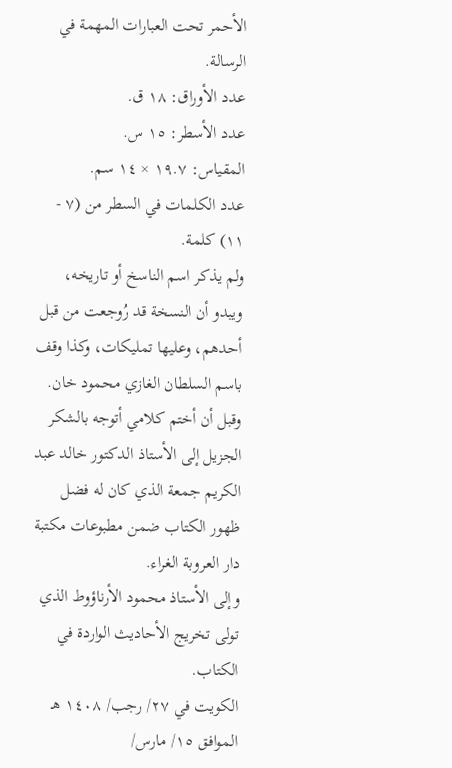الأحمر تحت العبارات المهمة في الرسالة.
عدد الأوراق: ١٨ ق.
عدد الأسطر: ١٥ س.
المقياس: ١٩.٧ × ١٤ سم.
عدد الكلمات في السطر من (٧ - ١١) كلمة.
ولم يذكر اسم الناسخ أو تاريخه، ويبدو أن النسخة قد رُوجعت من قبل أحدهم، وعليها تمليكات، وكذا وقف باسم السلطان الغازي محمود خان.
وقبل أن أختم كلامي أتوجه بالشكر الجزيل إلى الأستاذ الدكتور خالد عبد الكريم جمعة الذي كان له فضل ظهور الكتاب ضمن مطبوعات مكتبة دار العروبة الغراء.
وإلى الأستاذ محمود الأرناؤوط الذي تولى تخريج الأحاديث الواردة في الكتاب.
الكويت في ٢٧/ رجب/ ١٤٠٨ هـ
الموافق ١٥/ مارس/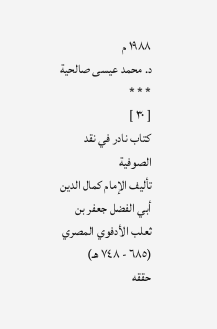١٩٨٨ م
د. محمد عيسى صالحية
* * *
[ ٣٠ ]
كتاب نادر في نقد الصوفية
تأليف الإمام كمال الدين أبي الفضل جعفر بن ثعلب الأدفوي المصري
(٦٨٥ - ٧٤٨ هـ)
حققه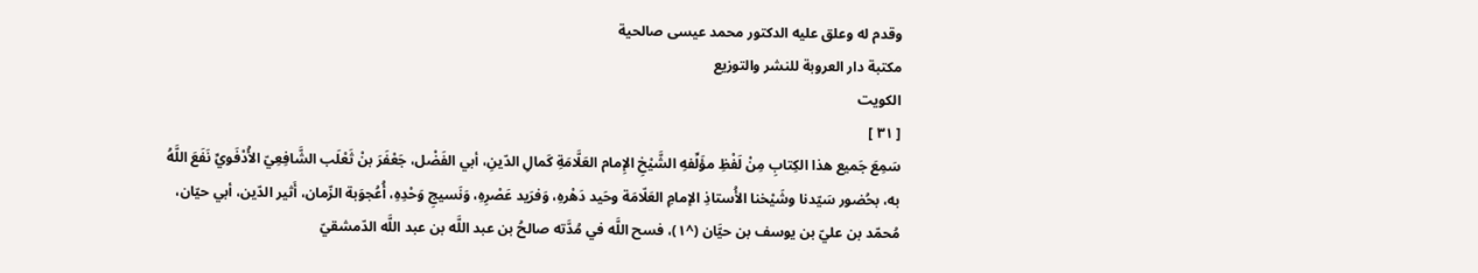وقدم له وعلق عليه الدكتور محمد عيسى صالحية
مكتبة دار العروبة للنشر والتوزيع
الكويت
[ ٣١ ]
سَمِعَ جَميع هذا الكِتابِ مِنْ لَفْظِ مؤَلِّفهِ الشَّيْخِ الإِمام العَلَّامَةِ كَمالِ الدّينِ، أبي الفَضْل، جَعْفَرَ بنْ ثَعْلَب الشَّافِعِيّ الأُدْفَويِّ نَفَعَ اللَّهُ به، بحُضور سَيّدنا وشَيْخنا الأُستاذِ الإمامِ العَلّامَة وحَيد دَهْرهِ، وَفرَيد عَصْرِهِ، وَنَسيجِ وَحْدِهِ، أُعُجوَبة الزّمان، أَثير الدّين، أبي حيّان، مُحمّد بن عليّ بن يوسف بن حيَّان (^١)، فسح اللَّه في مُدَّته صالحُ بن عبد اللَّه بن عبد اللَّه الدّمشقيّ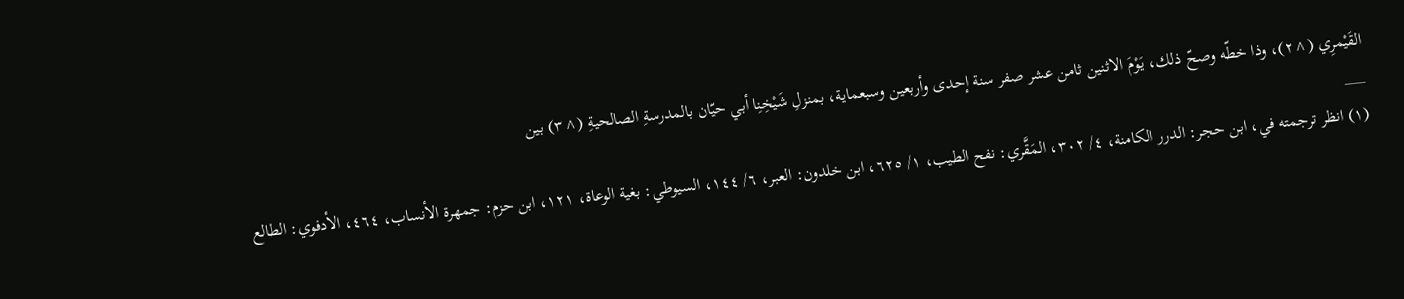القَيْمرِي (^٢)، وذا خطّه وصحّ ذلك، يَوْمَ الاثنين ثامن عشر صفر سنة إحدى وأربعين وسبعماية، بمنزلِ شَيْخِنِا أبي حيّان بالمدرسةِ الصالحيةِ (^٣) بين
___
(١) انظر ترجمته في، ابن حجر: الدرر الكامنة، ٤/ ٣٠٢، المَقَّري: نفح الطيب، ١/ ٦٢٥، ابن خلدون: العبر، ٦/ ١٤٤، السيوطي: بغية الوعاة، ١٢١، ابن حزم: جمهرة الأنساب، ٤٦٤، الأدفوي: الطالع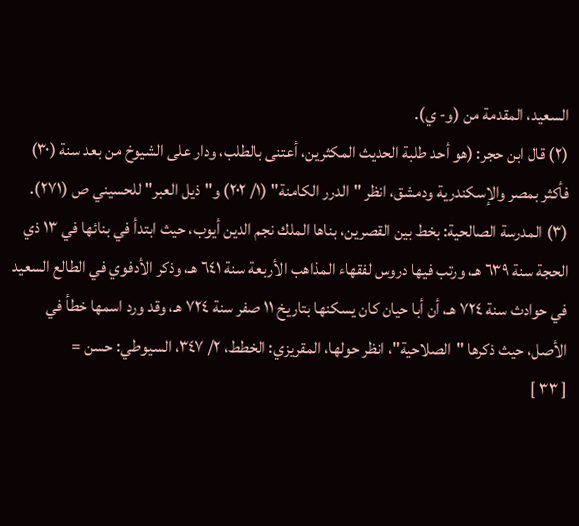السعيد، المقدمة من (و- ي).
(٢) قال ابن حجر: (هو أحد طلبة الحديث المكثرين، أعتنى بالطلب، ودار على الشيوخ من بعد سنة (٣٠) فأكثر بمصر والإسكندرية ودمشق، انظر "الدرر الكامنة" (١/ ٢٠٢) و"ذيل العبر" للحسيني ص (٢٧١).
(٣) المدرسة الصالحية: بخط بين القصرين، بناها الملك نجم الدين أيوب، حيث ابتدأ في بنائها في ١٣ ذي الحجة سنة ٦٣٩ هـ، ورتب فيها دروس لفقهاء المذاهب الأربعة سنة ٦٤١ هـ، وذكر الأدفوي في الطالع السعيد في حوادث سنة ٧٢٤ هـ، أن أبا حيان كان يسكنها بتاريخ ١١ صفر سنة ٧٢٤ هـ، وقد ورد اسمها خطأ في الأصل، حيث ذكرها "الصلاحية"، انظر حولها، المقريزي: الخطط، ٢/ ٣٤٧، السيوطي: حسن =
[ ٣٣ ]